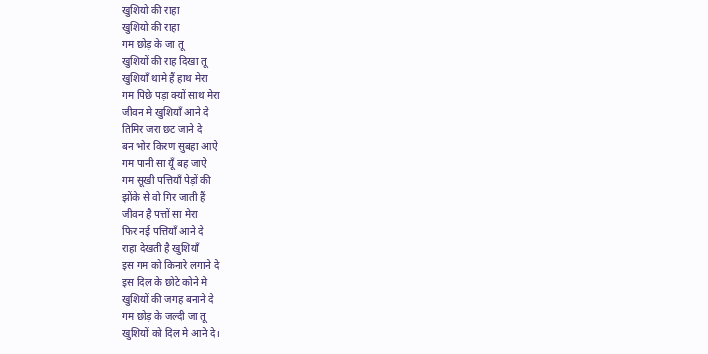खुशियो की राहा
खुशियो की राहा
गम छोड़ के जा तू
खुशियों की राह दिखा तू
खुशियाँ थामे हैं हाथ मेरा
गम पिछे पड़ा क्यों साथ मेरा
जीवन मे खुशियाँ आने दे
तिमिर जरा छट जाने दे
बन भोर किरण सुबहा आऐ
गम पानी सा यूँ बह जाऐ
गम सूखी पत्तियाँ पेड़ों की
झोंके से वो गिर जाती हैं
जीवन है पत्तों सा मेरा
फिर नई पत्तियाँ आने दे
राहा देखती है खुशियाँ
इस गम को किनारे लगाने दे
इस दिल के छोटे कोने मे
खुशियों की जगह बनाने दे
गम छोड़ के जल्दी जा तू
खुशियों को दिल मे आने दे।